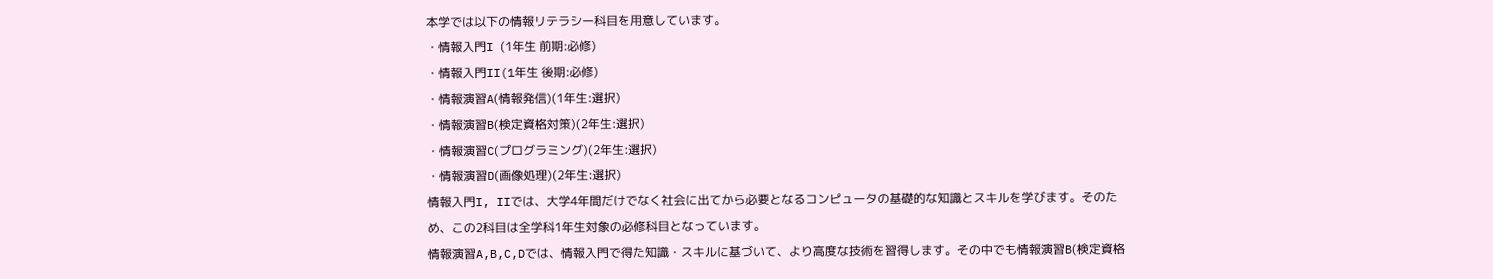本学では以下の情報リテラシー科目を用意しています。
・情報入門I (1年生 前期:必修)
・情報入門II(1年生 後期:必修)
・情報演習A(情報発信)(1年生:選択)
・情報演習B(検定資格対策)(2年生:選択)
・情報演習C(プログラミング)(2年生:選択)
・情報演習D(画像処理)(2年生:選択)
情報入門I, IIでは、大学4年間だけでなく社会に出てから必要となるコンピュータの基礎的な知識とスキルを学びます。そのため、この2科目は全学科1年生対象の必修科目となっています。
情報演習A,B,C,Dでは、情報入門で得た知識・スキルに基づいて、より高度な技術を習得します。その中でも情報演習B(検定資格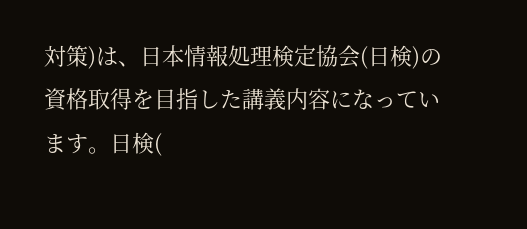対策)は、日本情報処理検定協会(日検)の資格取得を目指した講義内容になっています。日検(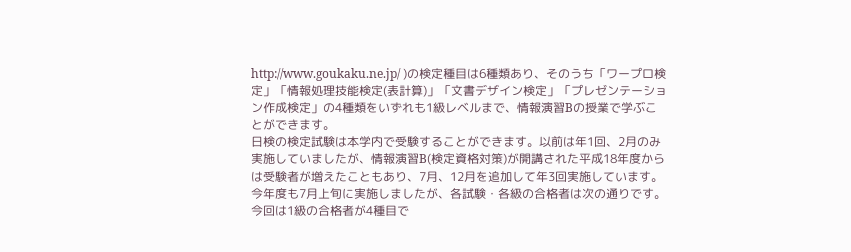http://www.goukaku.ne.jp/ )の検定種目は6種類あり、そのうち「ワープロ検定」「情報処理技能検定(表計算)」「文書デザイン検定」「プレゼンテーション作成検定」の4種類をいずれも1級レベルまで、情報演習Bの授業で学ぶことができます。
日検の検定試験は本学内で受験することができます。以前は年1回、2月のみ実施していましたが、情報演習B(検定資格対策)が開講された平成18年度からは受験者が増えたこともあり、7月、12月を追加して年3回実施しています。今年度も7月上旬に実施しましたが、各試験・各級の合格者は次の通りです。
今回は1級の合格者が4種目で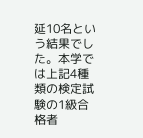延10名という結果でした。本学では上記4種類の検定試験の1級合格者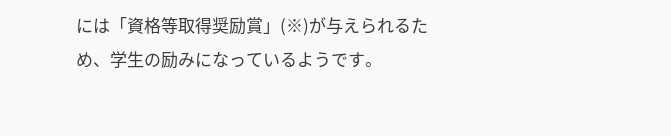には「資格等取得奨励賞」(※)が与えられるため、学生の励みになっているようです。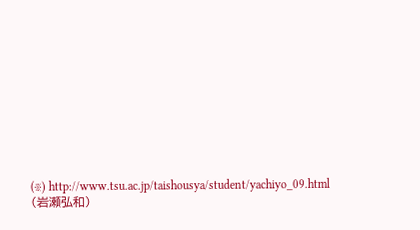(※) http://www.tsu.ac.jp/taishousya/student/yachiyo_09.html
(岩瀬弘和)